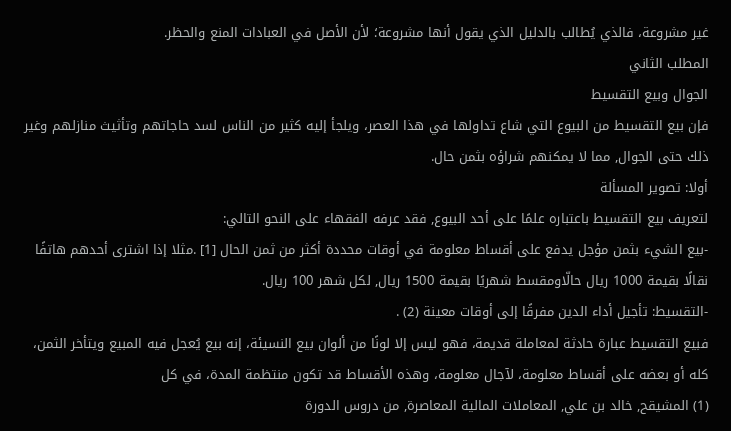غير مشروعة، فالذي يُطالب بالدليل الذي يقول أنها مشروعة؛ لأن الأصل في العبادات المنع والحظر.
المطلب الثاني
الجوال وبيع التقسيط
فإن بيع التقسيط من البيوع التي شاع تداولها في هذا العصر، ويلجأ إليه كثير من الناس لسد حاجاتهم وتأثيث منازلهم وغير ذلك حتى الجوال, مما لا يمكنهم شراؤه بثمن حال.
أولا: تصوير المسألة
لتعريف بيع التقسيط باعتباره علمًا على أحد البيوع, فقد عرفه الفقهاء على النحو التالي:
-بيع الشيء بثمن مؤجل يدفع على أقساط معلومة في أوقات محددة أكثر من ثمن الحال [1] .مثلا إذا اشترى أحدهم هاتفًا نقالًا بقيمة 1000 ريال حالّاومقسط شهريًا بقيمة 1500 ريال, لكل شهر 100 ريال.
-التقسيط: تأجيل أداء الدين مفرقًا إلى أوقات معينة (2) .
فبيع التقسيط عبارة حادثة لمعاملة قديمة، فهو ليس إلا لونًا من ألوان بيع النسيئة، إنه بيع يُعجل فيه المبيع ويتأخر الثمن، كله أو بعضه على أقساط معلومة، لآجال معلومة، وهذه الأقساط قد تكون منتظمة المدة، في كل
(1) المشيقح, خالد بن علي, المعاملات المالية المعاصرة, من دروس الدورة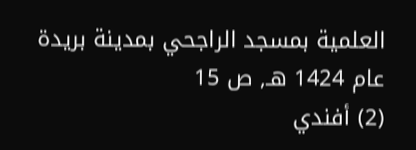العلمية بمسجد الراجحي بمدينة بريدة عام 1424 هـ, ص 15
(2) أفندي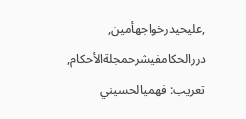,عليحيدرخواجهأمين, دررالحكامفيشرحمجلةالأحكام, تعريب: فهميالحسيني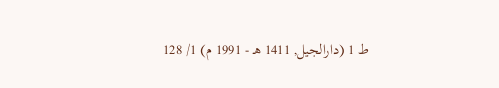ط 1 (دارالجيل, 1411 هـ - 1991 م) 1/ 128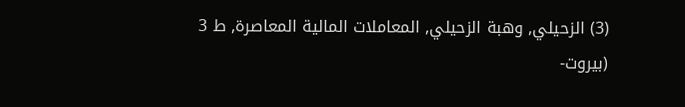(3) الزحيلي, وهبة الزحيلي, المعاملات المالية المعاصرة, ط 3 (بيروت-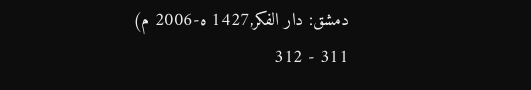دمشق: دار الفكر,1427 ه-2006 م) 311 - 312